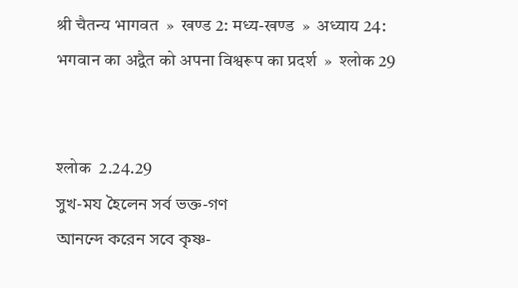श्री चैतन्य भागवत  »  खण्ड 2: मध्य-खण्ड  »  अध्याय 24: भगवान का अद्वैत को अपना विश्वरूप का प्रदर्श  »  श्लोक 29


श्लोक  2.24.29
সুখ-ময হৈলেন সর্ব ভক্ত-গণ
আনন্দে করেন সবে কৃষ্ণ-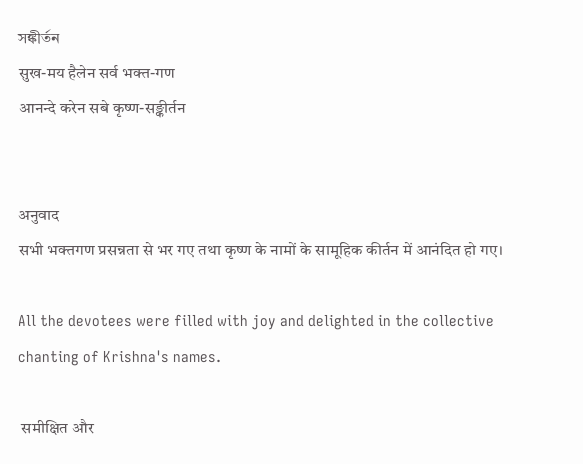সঙ্কীর্তন
सुख-मय हैलेन सर्व भक्त-गण
आनन्दे करेन सबे कृष्ण-सङ्कीर्तन


अनुवाद
सभी भक्तगण प्रसन्नता से भर गए तथा कृष्ण के नामों के सामूहिक कीर्तन में आनंदित हो गए।

All the devotees were filled with joy and delighted in the collective chanting of Krishna's names.

 समीक्षित और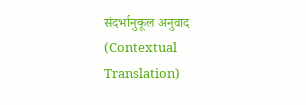संदर्भानुकूल अनुवाद (Contextual Translation)